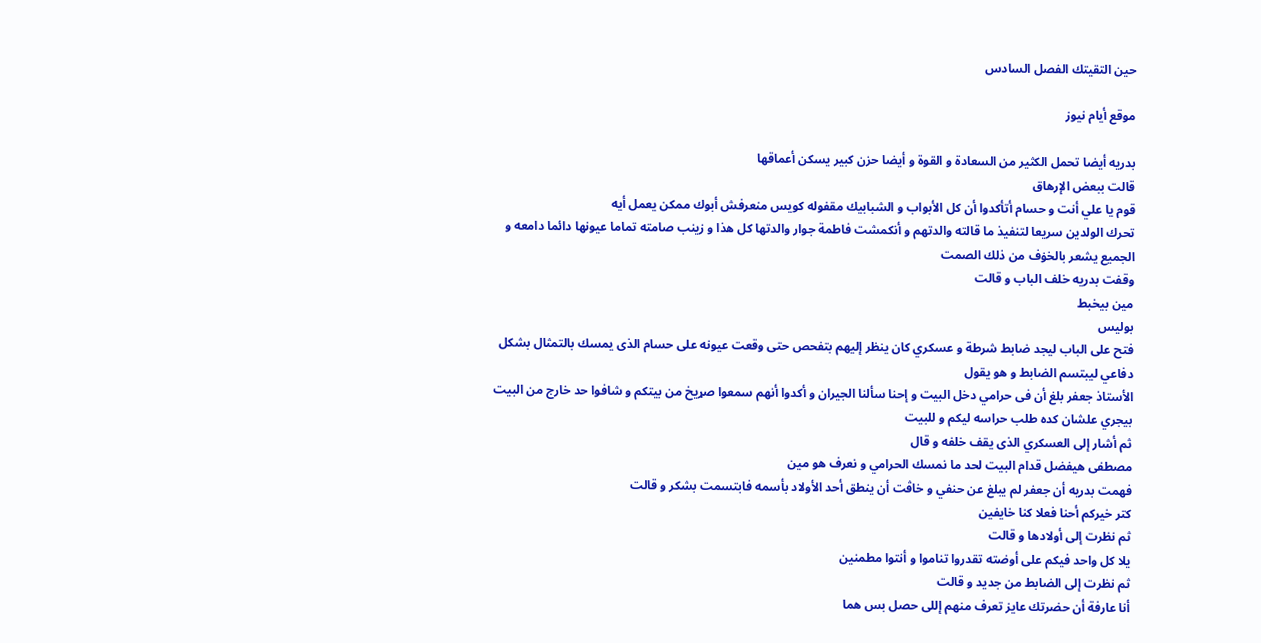حين التقيتك الفصل السادس

موقع أيام نيوز

بدريه أيضا تحمل الكثير من السعادة و القوة و أيضا حزن كبير يسكن أعماقها
قالت ببعض الإرهاق
قوم يا علي أنت و حسام أتأكدوا أن كل الأبواب و الشبابيك مقفوله كويس منعرفش أبوك ممكن يعمل أيه
تحرك الولدين سريعا لتنفيذ ما قالته والدتهم و أنكمشت فاطمة جوار والدتها كل هذا و زينب صامته تماما عيونها دائما دامعه و الجميع يشعر بالخۏف من ذلك الصمت
وقفت بدريه خلف الباب و قالت
مين بيخبط
بوليس
فتح على الباب ليجد ضابط شرطة و عسكري كان ينظر إليهم بتفحص حتى وقعت عيونه على حسام الذى يمسك بالتمثال بشكل دفاعي ليبتسم الضابط و هو يقول
الأستاذ جعفر بلغ أن فى حرامي دخل البيت و إحنا سألنا الجيران و أكدوا أنهم سمعوا صړيخ من بيتكم و شافوا حد خارج من البيت بيجري علشان كده طلب حراسه ليكم و للبيت
ثم أشار إلى العسكري الذى يقف خلفه و قال
مصطفى هيفضل قدام البيت لحد ما نمسك الحرامي و نعرف هو مين
فهمت بدريه أن جعفر لم يبلغ عن حنفي و خاڤت أن ينطق أحد الأولاد بأسمه فابتسمت بشكر و قالت
كتر خيركم أحنا فعلا كنا خايفين
ثم نظرت إلى أولادها و قالت
يلا كل واحد فيكم على أوضته تقدروا تناموا و أنتوا مطمنين
ثم نظرت إلى الضابط من جديد و قالت
أنا عارفة أن حضرتك عايز تعرف منهم إللى حصل بس هما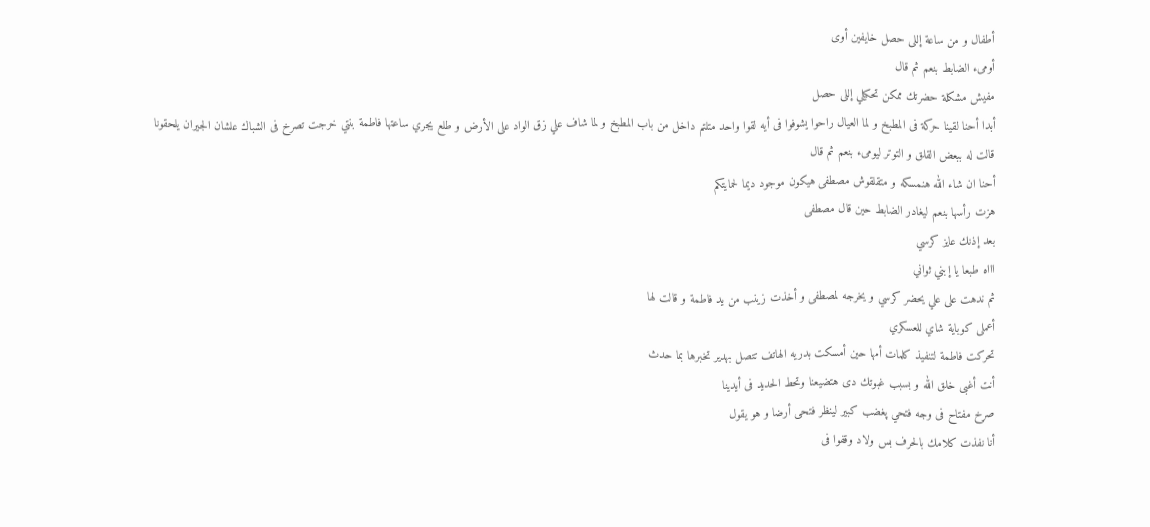أطفال و من ساعة إللى حصل خايفين أوى
أومىء الضابط بنعم ثم قال
مفيش مشكلة حضرتك ممكن تحكيلي إللى حصل
أبدا أحنا لقينا حركة فى المطبخ و لما العيال راحوا يشوفوا فى أيه لقوا واحد متلتم داخل من باب المطبخ و لما شاف علي زق الواد على الأرض و طلع يجري ساعتها فاطمة بنتي خرجت تصرخ فى الشباك علشان الجيران يلحقونا
قالت له ببعض القلق و التوتر ليومىء بنعم ثم قال
أحنا ان شاء الله هنمسكه و متقلقوش مصطفى هيكون موجود ديما لحمايتكم
هزت رأسها بنعم ليغادر الضابط حين قال مصطفى
بعد إذنك عايز كرسي
اااه طبعا يا إبني ثواني
ثم ندهت على علي يحضر كرسي و يخرجه لمصطفى و أخذت زينب من يد فاطمة و قالت لها
أعملى كوباية شاي للعسكري
تحركت فاطمة لتنفيذ كلمات أمها حين أمسكت بدريه الهاتف تتصل بهدير تخبرها بما حدث
أنت أغبى خلق الله و بسبب غبوتك دى هتضيعنا وتحط الحديد فى أيدينا
صړخ مفتاح فى وجه فتحي پغضب كبير لينظر فتحى أرضا و هو يقول
أنا نفذت كلامك بالحرف بس ولاد وقفوا فى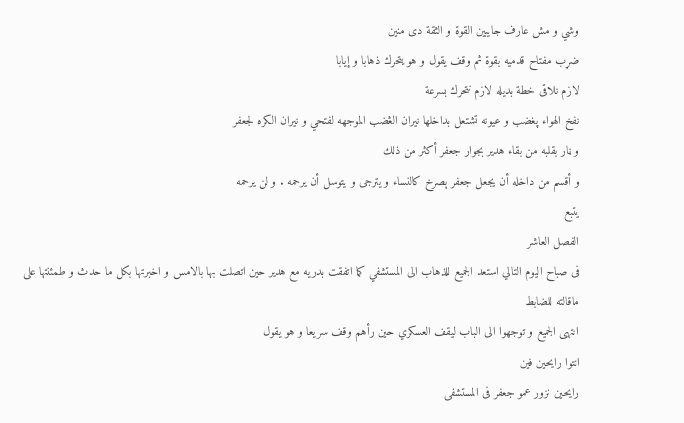وشي و مش عارف جايبين القوة و الثقة دى منين
ضړب مفتاح قدميه بقوة ثم وقف يقول و هو يتحرك ذهابا و إيابا
لازم نلاقى خطة بديله لازم نتحرك بسرعة
نفخ الهواء پغضب و عيونه تشتعل بداخلها نيران الڠضب الموجهه لفتحي و نيران الكره لجعفر
و ڼار بقلبه من بقاء هدير بجوار جعفر أكثر من ذلك
و أقسم من داخله أن يجعل جعفر ېصرخ كالنساء و يترجى و يتوسل أن يرحمه . و لن يرحمه
يتبع
الفصل العاشر
فى صباح اليوم التالي استعد الجميع للذهاب الى المستشفي كما اتفقت بدريه مع هدير حين اتصلت بها بالامس و اخبرتها بكل ما حدث و طمئنتها على ماقالته للضابط
انتهى الجميع و توجهوا الى الباب ليقف العسكري حين رأهم وقف سريعا و هو يقول
انتوا رايحين فين
رايحين نزور عمو جعفر فى المستشفى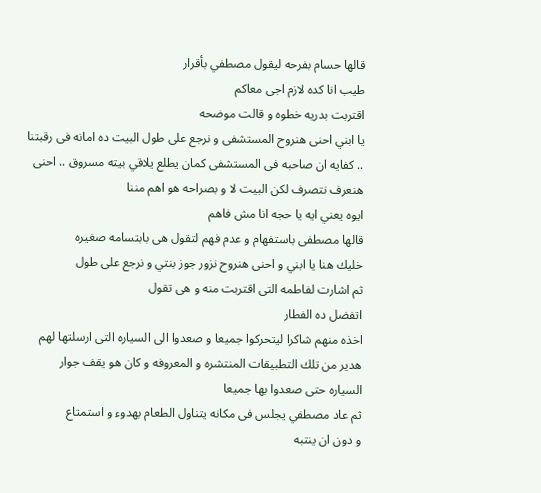قالها حسام بفرحه ليقول مصطفي بأقرار
طيب انا كده لازم اجى معاكم
اقتربت بدريه خطوه و قالت موضحه
يا ابني احنى هنروح المستشفى و نرجع على طول البيت ده امانه فى رقبتنا .. كفايه ان صاحبه فى المستشفى كمان يطلع يلاقي بيته مسروق .. احنى هنعرف نتصرف لكن البيت لا و بصراحه هو اهم مننا
ايوه يعني ايه يا حجه انا مش فاهم
قالها مصطفى باستفهام و عدم فهم لتقول هى بابتسامه صغيره
خليك هنا يا ابني و احنى هنروح نزور جوز بنتي و نرجع على طول
ثم اشارت لفاطمه التى اقتربت منه و هى تقول
اتفضل ده الفطار
اخذه منهم شاكرا ليتحركوا جميعا و صعدوا الى السياره التى ارسلتها لهم هدير من تلك التطبيقات المنتشره و المعروفه و كان هو يقف جوار السياره حتى صعدوا بها جميعا
ثم عاد مصطفي يجلس فى مكانه يتناول الطعام بهدوء و استمتاع
و دون ان ينتبه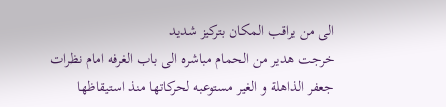الى من يراقب المكان بتركيز شديد
خرجت هدير من الحمام مباشره الى باب الغرفه امام نظرات جعفر الذاهلة و الغير مستوعبه لحركاتها منذ استيقاظها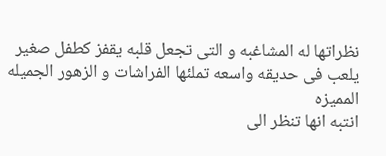نظراتها له المشاغبه و التى تجعل قلبه يقفز كطفل صغير يلعب فى حديقه واسعه تملئها الفراشات و الزهور الجميله المميزه
انتبه انها تنظر الى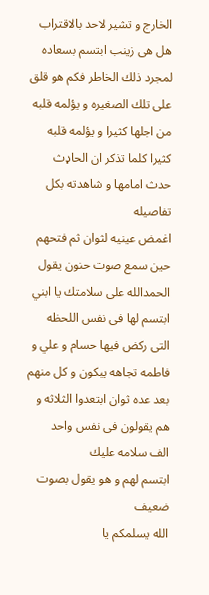الخارج و تشير لاحد بالاقتراب
هل هى زينب ابتسم بسعاده لمجرد ذلك الخاطر فكم هو قلق على تلك الصغيره و يؤلمه قلبه من اجلها كثيرا و يؤلمه قلبه كثيرا كلما تذكر ان الحاډث حدث امامها و شاهدته بكل تفاصيله
اغمض عينيه لثوان ثم فتحهم حين سمع صوت حنون يقول
الحمدالله على سلامتك يا ابني
ابتسم لها فى نفس اللحظه التى ركض فيها حسام و علي و فاطمه تجاهه يبكون و كل منهم
بعد عده ثوان ابتعدوا الثلاثه و هم يقولون فى نفس واحد
الف سلامه عليك
ابتسم لهم و هو يقول بصوت ضعيف
الله يسلمكم يا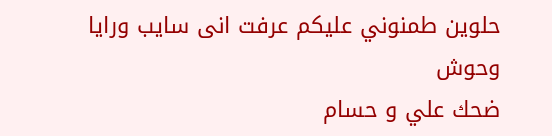حلوين طمنوني عليكم عرفت انى سايب ورايا وحوش
ضحك علي و حسام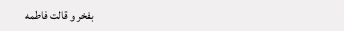بفخر و قالت فاطمه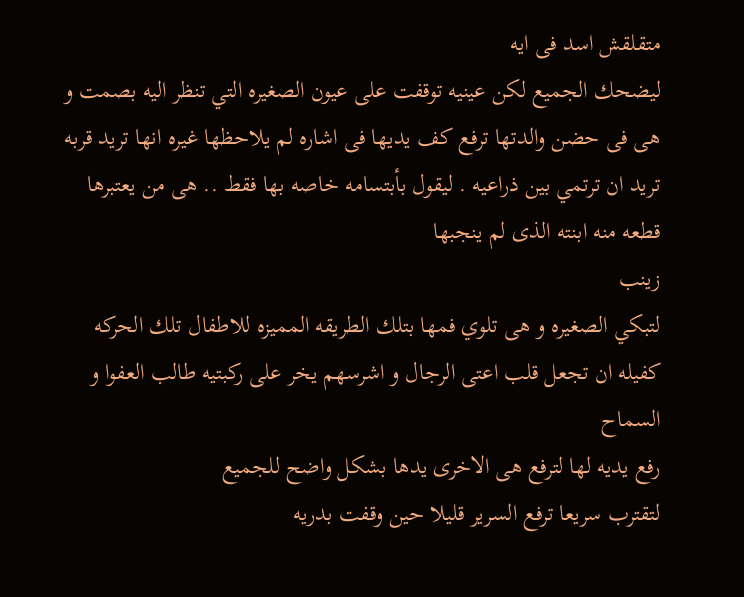متقلقش اسد فى ايه
ليضحك الجميع لكن عينيه توقفت على عيون الصغيره التي تنظر اليه بصمت و هى فى حضن والدتها ترفع كف يديها فى اشاره لم يلاحظها غيره انها تريد قربه تريد ان ترتمي بين ذراعيه . ليقول بأبتسامه خاصه بها فقط .. هى من يعتبرها قطعه منه ابنته الذى لم ينجبها
زينب
لتبكي الصغيره و هى تلوي فمها بتلك الطريقه المميزه للاطفال تلك الحركه كفيله ان تجعل قلب اعتى الرجال و اشرسهم يخر على ركبتيه طالب العفوا و السماح
رفع يديه لها لترفع هى الاخرى يدها بشكل واضح للجميع
لتقترب سريعا ترفع السرير قليلا حين وقفت بدريه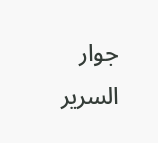جوار السرير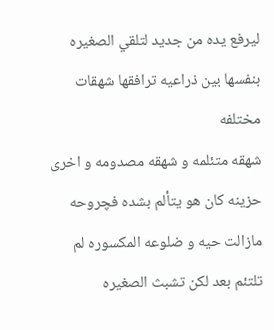ليرفع يده من جديد لتلقي الصغيره بنفسها بين ذراعيه ترافقها شهقات مختلفه
شهقه متئلمه و شهقه مصدومه و اخرى حزينه كان هو يتألم بشده فچروحه مازالت حيه و ضلوعه المكسوره لم تلتئم بعد لكن تشبث الصغيره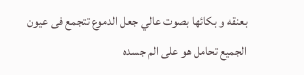بعنقه و بكائها بصوت عالي جعل الدموع تتجمع فى عيون الجميع تحامل هو على الم جسده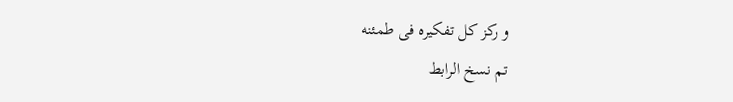و ركز كل تفكيره فى طمئنه
تم نسخ الرابط